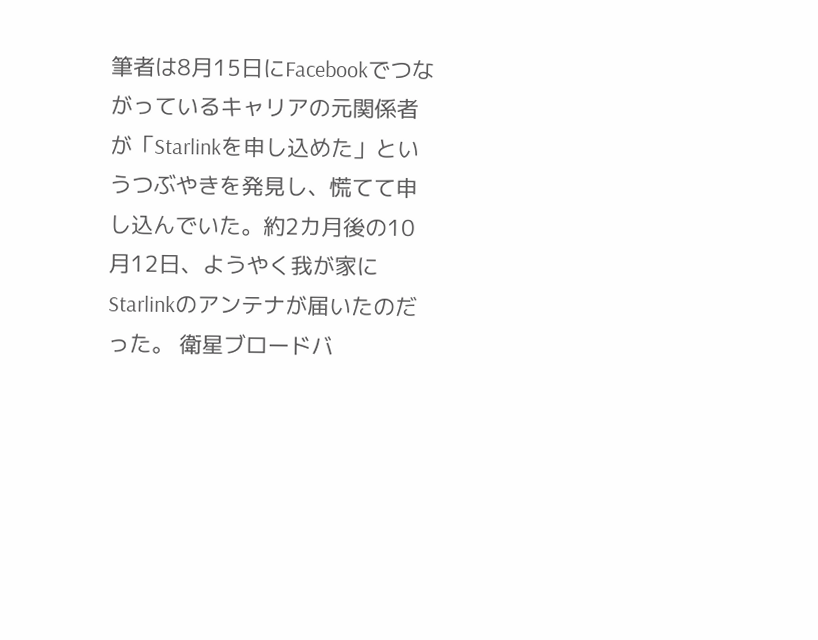筆者は8月15日にFacebookでつながっているキャリアの元関係者が「Starlinkを申し込めた」というつぶやきを発見し、慌てて申し込んでいた。約2カ月後の10月12日、ようやく我が家にStarlinkのアンテナが届いたのだった。 衛星ブロードバ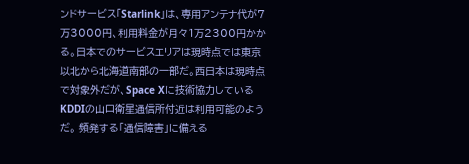ンドサービス「Starlink」は、専用アンテナ代が7万3000円、利用料金が月々1万2300円かかる。日本でのサービスエリアは現時点では東京以北から北海道南部の一部だ。西日本は現時点で対象外だが、Space Xに技術協力しているKDDIの山口衛星通信所付近は利用可能のようだ。 頻発する「通信障害」に備える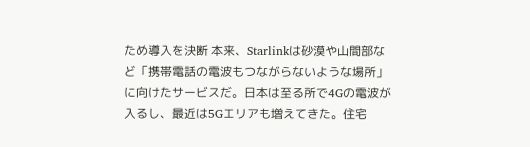ため導入を決断 本来、Starlinkは砂漠や山間部など「携帯電話の電波もつながらないような場所」に向けたサービスだ。日本は至る所で4Gの電波が入るし、最近は5Gエリアも増えてきた。住宅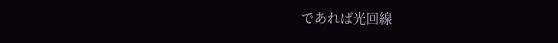であれば光回線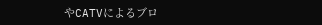やCATVによるブロ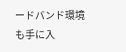ードバンド環境も手に入